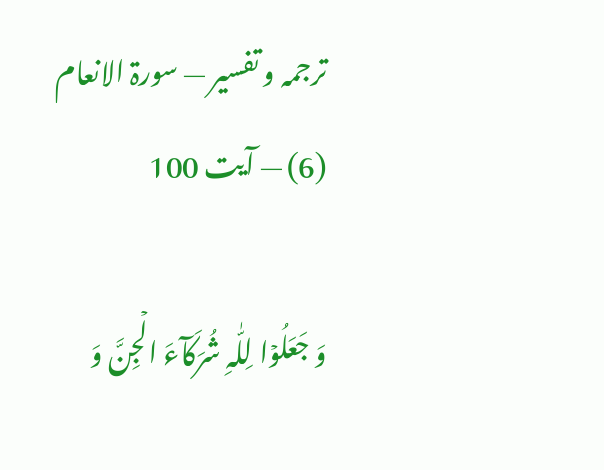ترجمہ و تفسیر — سورۃ الانعام (6) — آیت 100

وَ جَعَلُوۡا لِلّٰہِ شُرَکَآءَ الۡجِنَّ وَ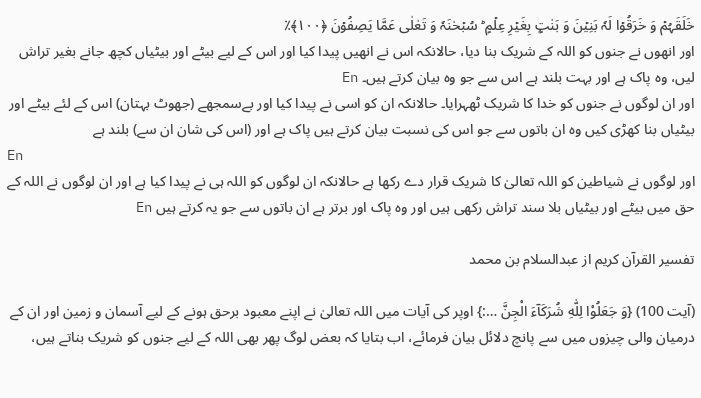خَلَقَہُمۡ وَ خَرَقُوۡا لَہٗ بَنِیۡنَ وَ بَنٰتٍۭ بِغَیۡرِ عِلۡمٍ ؕ سُبۡحٰنَہٗ وَ تَعٰلٰی عَمَّا یَصِفُوۡنَ ﴿۱۰۰﴾٪
اور انھوں نے جنوں کو اللہ کے شریک بنا دیا، حالانکہ اس نے انھیں پیدا کیا اور اس کے لیے بیٹے اور بیٹیاں کچھ جانے بغیر تراش لیں، وہ پاک ہے اور بہت بلند ہے اس سے جو وہ بیان کرتے ہیں۔ En
اور ان لوگوں نے جنوں کو خدا کا شریک ٹھہرایا۔ حالانکہ ان کو اسی نے پیدا کیا اور بےسمجھے (جھوٹ بہتان) اس کے لئے بیٹے اور بیٹیاں بنا کھڑی کیں وہ ان باتوں سے جو اس کی نسبت بیان کرتے ہیں پاک ہے اور (اس کی شان ان سے) بلند ہے
En
اور لوگوں نے شیاطین کو اللہ تعالیٰ کا شریک قرار دے رکھا ہے حالانکہ ان لوگوں کو اللہ ہی نے پیدا کیا ہے اور ان لوگوں نے اللہ کے حق میں بیٹے اور بیٹیاں بلا سند تراش رکھی ہیں اور وه پاک اور برتر ہے ان باتوں سے جو یہ کرتے ہیں En

تفسیر القرآن کریم از عبدالسلام بن محمد

(آیت 100) {وَ جَعَلُوْا لِلّٰهِ شُرَكَآءَ الْجِنَّ …:} اوپر کی آیات میں اللہ تعالیٰ نے اپنے معبود برحق ہونے کے لیے آسمان و زمین اور ان کے درمیان والی چیزوں میں سے پانچ دلائل بیان فرمائے، اب بتایا کہ بعض لوگ پھر بھی اللہ کے لیے جنوں کو شریک بناتے ہیں،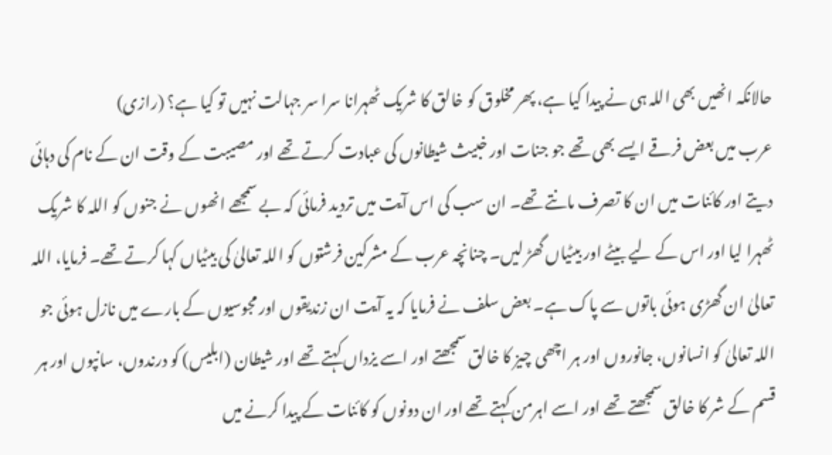حالانکہ انھیں بھی اللہ ہی نے پیدا کیا ہے، پھر مخلوق کو خالق کا شریک ٹھہرانا سرا سر جہالت نہیں تو کیا ہے؟ (رازی)
عرب میں بعض فرقے ایسے بھی تھے جو جنات اور خبیث شیطانوں کی عبادت کرتے تھے اور مصیبت کے وقت ان کے نام کی دہائی دیتے اور کائنات میں ان کا تصرف مانتے تھے۔ ان سب کی اس آیت میں تردید فرمائی کہ بے سمجھے انھوں نے جنوں کو اللہ کا شریک ٹھہرا لیا اور اس کے لیے بیٹے اور بیٹیاں گھڑ لیں۔ چنانچہ عرب کے مشرکین فرشتوں کو اللہ تعالیٰ کی بیٹیاں کہا کرتے تھے۔ فرمایا، اللہ تعالیٰ ان گھڑی ہوئی باتوں سے پاک ہے۔ بعض سلف نے فرمایا کہ یہ آیت ان زندیقوں اور مجوسیوں کے بارے میں نازل ہوئی جو اللہ تعالیٰ کو انسانوں، جانوروں اور ہر اچھی چیز کا خالق سمجھتے اور اسے یزداں کہتے تھے اور شیطان (ابلیس) کو درندوں، سانپوں اور ہر قسم کے شر کا خالق سمجھتے تھے اور اسے اہرمن کہتے تھے اور ان دونوں کو کائنات کے پیدا کرنے میں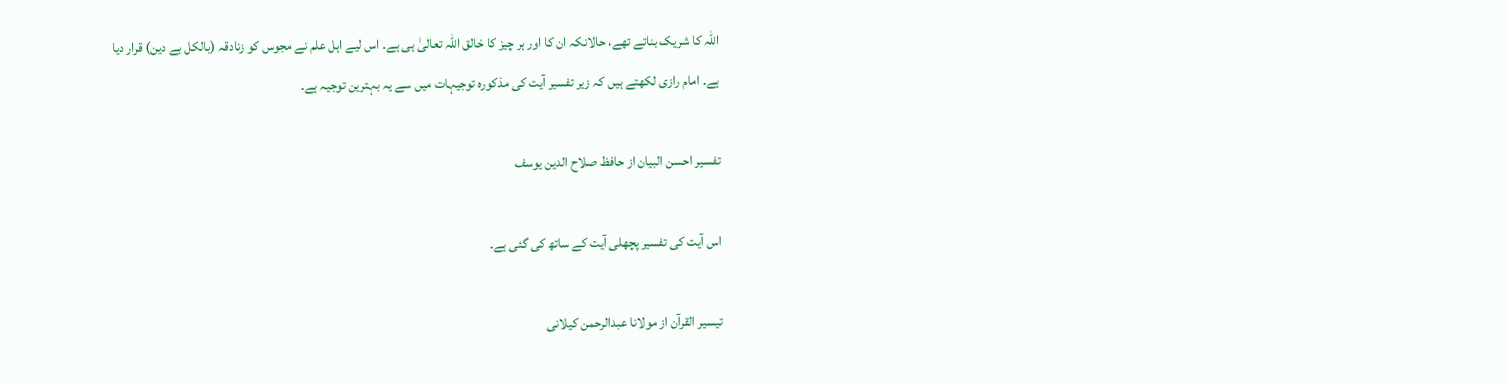اللہ کا شریک بناتے تھے، حالانکہ ان کا اور ہر چیز کا خالق اللہ تعالیٰ ہی ہے۔ اس لیے اہل علم نے مجوس کو زنادقہ (بالکل بے دین) قرار دیا ہے۔ امام رازی لکھتے ہیں کہ زیر تفسیر آیت کی مذکورہ توجیہات میں سے یہ بہترین توجیہ ہے۔

تفسیر احسن البیان از حافظ صلاح الدین یوسف

اس آیت کی تفسیر پچھلی آیت کے ساتھ کی گئی ہے۔

تيسير القرآن از مولانا عبدالرحمن کیلانی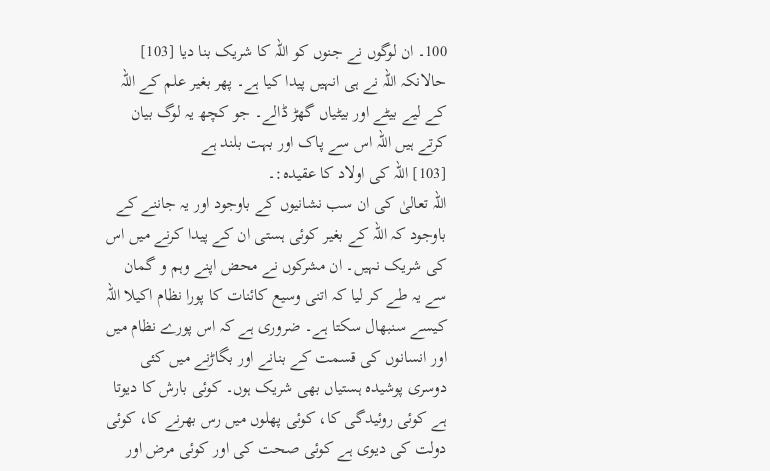100۔ ان لوگوں نے جنوں کو اللہ کا شریک بنا دیا [103] حالانکہ اللہ نے ہی انہیں پیدا کیا ہے۔ پھر بغیر علم کے اللہ کے لیے بیٹے اور بیٹیاں گھڑ ڈالے۔ جو کچھ یہ لوگ بیان کرتے ہیں اللہ اس سے پاک اور بہت بلند ہے
[103] اللہ کی اولاد کا عقیدہ:۔
اللہ تعالیٰ کی ان سب نشانیوں کے باوجود اور یہ جاننے کے باوجود کہ اللہ کے بغیر کوئی ہستی ان کے پیدا کرنے میں اس کی شریک نہیں۔ ان مشرکوں نے محض اپنے وہم و گمان سے یہ طے کر لیا کہ اتنی وسیع کائنات کا پورا نظام اکیلا اللہ کیسے سنبھال سکتا ہے۔ ضروری ہے کہ اس پورے نظام میں اور انسانوں کی قسمت کے بنانے اور بگاڑنے میں کئی دوسری پوشیدہ ہستیاں بھی شریک ہوں۔ کوئی بارش کا دیوتا ہے کوئی روئیدگی کا، کوئی پھلوں میں رس بھرنے کا، کوئی دولت کی دیوی ہے کوئی صحت کی اور کوئی مرض اور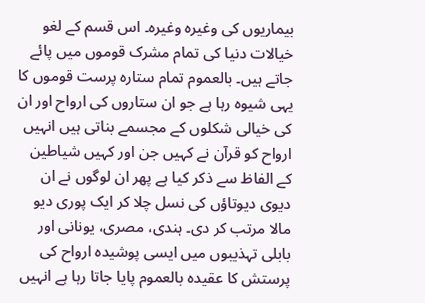بیماریوں کی وغیرہ وغیرہ۔ اس قسم کے لغو خیالات دنیا کی تمام مشرک قوموں میں پائے جاتے ہیں۔ بالعموم تمام ستارہ پرست قوموں کا یہی شیوہ رہا ہے جو ان ستاروں کی ارواح اور ان کی خیالی شکلوں کے مجسمے بناتی ہیں انہیں ارواح کو قرآن نے کہیں جن اور کہیں شیاطین کے الفاظ سے ذکر کیا ہے پھر ان لوگوں نے ان دیوی دیوتاؤں کی نسل چلا کر ایک پوری دیو مالا مرتب کر دی۔ ہندی، مصری، یونانی اور بابلی تہذیبوں میں ایسی پوشیدہ ارواح کی پرستش کا عقیدہ بالعموم پایا جاتا رہا ہے انہیں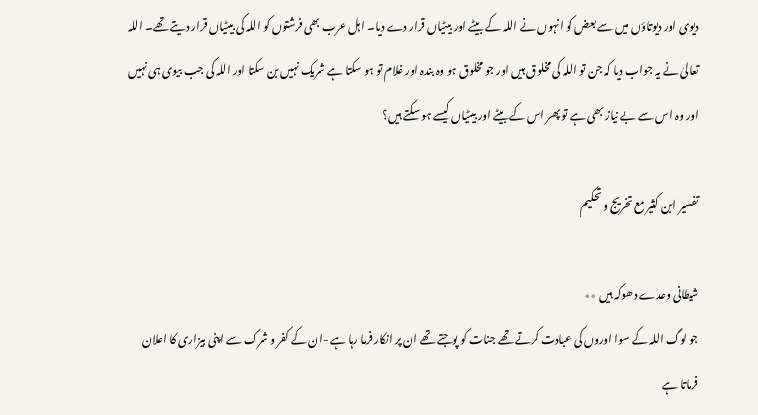دیوی اور دیوتاؤں میں سے بعض کو انہوں نے اللہ کے بیٹے اور بیٹیاں قرار دے دیا۔ اہل عرب بھی فرشتوں کو اللہ کی بیٹیاں قرار دیتے تھے۔ اللہ تعالیٰ نے یہ جواب دیا کہ جن تو اللہ کی مخلوق ہیں اور جو مخلوق ہو وہ بندہ اور غلام تو ہو سکتا ہے شریک نہیں بن سکتا اور اللہ کی جب بیوی ہی نہیں اور وہ اس سے بے نیاز بھی ہے تو پھر اس کے بیٹے اور بیٹیاں کیسے ہو سکتے ہیں؟

تفسیر ابن کثیر مع تخریج و تحکیم

شیطانی وعدے دھوکہ ہیں ٭٭
جو لوگ اللہ کے سوا اوروں کی عبادت کرتے تھے جنات کو پوجتے تھے ان پر انکار فرما رہا ہے -ان کے کفر و شرک سے اپنی بیزاری کا اعلان فرماتا ہے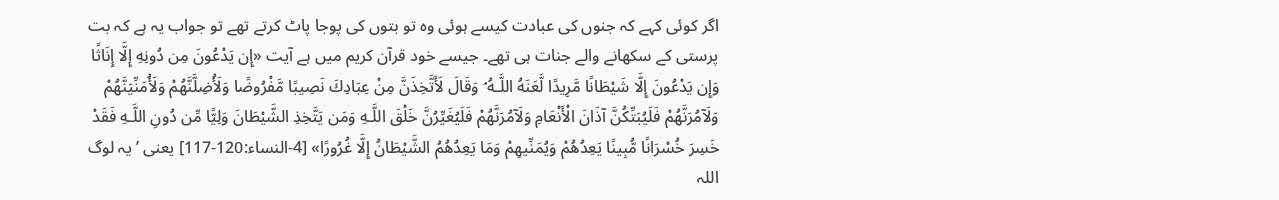اگر کوئی کہے کہ جنوں کی عبادت کیسے ہوئی وہ تو بتوں کی پوجا پاٹ کرتے تھے تو جواب یہ ہے کہ بت پرستی کے سکھانے والے جنات ہی تھے۔ جیسے خود قرآن کریم میں ہے آیت «إِن يَدْعُونَ مِن دُونِهِ إِلَّا إِنَاثًا وَإِن يَدْعُونَ إِلَّا شَيْطَانًا مَّرِيدًا لَّعَنَهُ اللَّـهُ ۘ وَقَالَ لَأَتَّخِذَنَّ مِنْ عِبَادِكَ نَصِيبًا مَّفْرُوضًا وَلَأُضِلَّنَّهُمْ وَلَأُمَنِّيَنَّهُمْ وَلَآمُرَنَّهُمْ فَلَيُبَتِّكُنَّ آذَانَ الْأَنْعَامِ وَلَآمُرَنَّهُمْ فَلَيُغَيِّرُنَّ خَلْقَ اللَّـهِ وَمَن يَتَّخِذِ الشَّيْطَانَ وَلِيًّا مِّن دُونِ اللَّـهِ فَقَدْ خَسِرَ خُسْرَانًا مُّبِينًا يَعِدُهُمْ وَيُمَنِّيهِمْ وَمَا يَعِدُهُمُ الشَّيْطَانُ إِلَّا غُرُورًا» [4-النساء:120-117] یعنی ’ یہ لوگ اللہ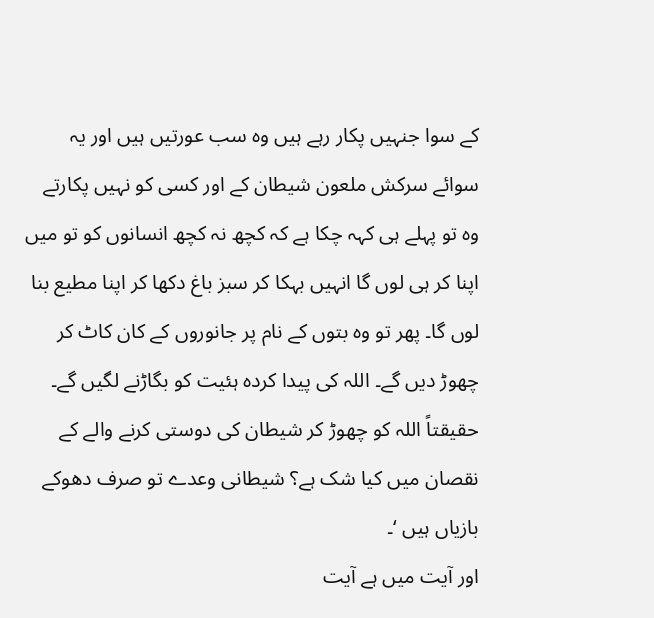کے سوا جنہیں پکار رہے ہیں وہ سب عورتیں ہیں اور یہ سوائے سرکش ملعون شیطان کے اور کسی کو نہیں پکارتے وہ تو پہلے ہی کہہ چکا ہے کہ کچھ نہ کچھ انسانوں کو تو میں اپنا کر ہی لوں گا انہیں بہکا کر سبز باغ دکھا کر اپنا مطیع بنا لوں گا۔ پھر تو وہ بتوں کے نام پر جانوروں کے کان کاٹ کر چھوڑ دیں گے۔ اللہ کی پیدا کردہ ہئیت کو بگاڑنے لگیں گے۔ حقیقتاً اللہ کو چھوڑ کر شیطان کی دوستی کرنے والے کے نقصان میں کیا شک ہے؟ شیطانی وعدے تو صرف دھوکے بازیاں ہیں ‘۔
اور آیت میں ہے آیت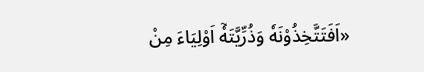«اَفَتَتَّخِذُوْنَهٗ وَذُرِّيَّتَهٗٓ اَوْلِيَاءَ مِنْ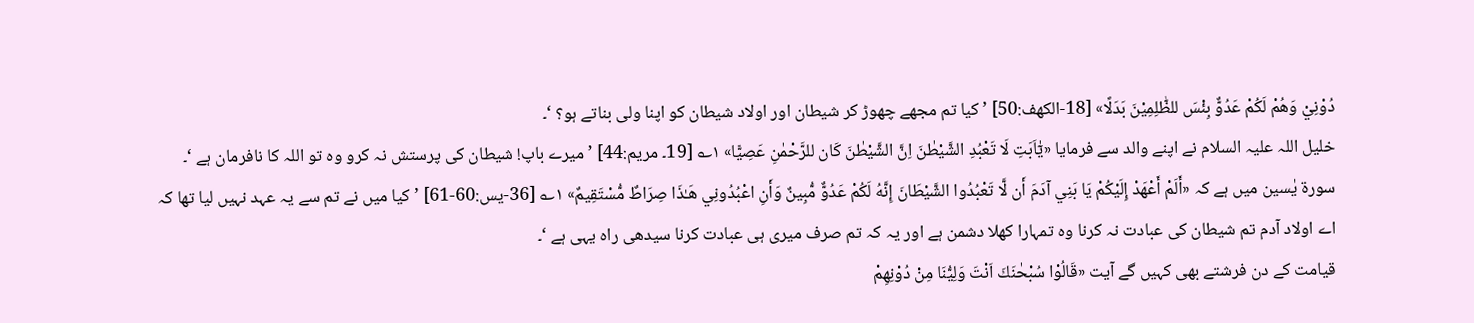دُوْنِيْ وَهُمْ لَكُمْ عَدُوٌّ بِئْسَ للظّٰلِمِيْنَ بَدَلًا» [18-الكهف:50] ’ کیا تم مجھے چھوڑ کر شیطان اور اولاد شیطان کو اپنا ولی بناتے ہو؟ ‘۔
خلیل اللہ علیہ السلام نے اپنے والد سے فرمایا «يٰٓاَبَتِ لَا تَعْبُدِ الشَّيْطٰنَ اِنَّ الشَّيْطٰنَ كَان للرَّحْمٰنِ عَصِيًّا» ۱؎ [19۔ مریم:44] ’ میرے باپ! شیطان کی پرستش نہ کرو وہ تو اللہ کا نافرمان ہے ‘۔
سورۃ یٰسین میں ہے کہ «أَلَمْ أَعْهَدْ إِلَيْكُمْ يَا بَنِي آدَمَ أَن لَّا تَعْبُدُوا الشَّيْطَانَ إِنَّهُ لَكُمْ عَدُوٌّ مُّبِينٌ وَأَنِ اعْبُدُونِي هَـٰذَا صِرَاطٌ مُّسْتَقِيمٌ» ۱؎ [36-يس:60-61] ’ کیا میں نے تم سے یہ عہد نہیں لیا تھا کہ اے اولاد آدم تم شیطان کی عبادت نہ کرنا وہ تمہارا کھلا دشمن ہے اور یہ کہ تم صرف میری ہی عبادت کرنا سیدھی راہ یہی ہے ‘۔
قیامت کے دن فرشتے بھی کہیں گے آیت «قَالُوْا سُبْحٰنَكَ اَنْتَ وَلِيُّنَا مِنْ دُوْنِهِمْ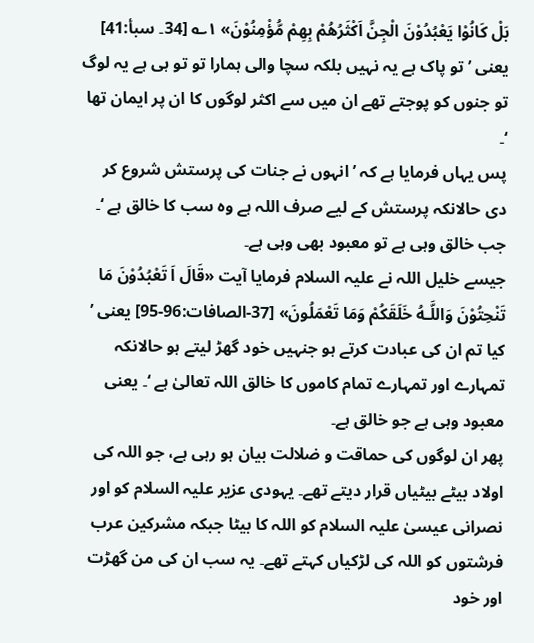بَلْ كَانُوْا يَعْبُدُوْنَ الْجِنَّ اَكْثَرُهُمْ بِهِمْ مُّؤْمِنُوْنَ» ۱؎ [34۔ سبأ:41] یعنی ’ تو پاک ہے یہ نہیں بلکہ سچا والی ہمارا تو تو ہی ہے یہ لوگ تو جنوں کو پوجتے تھے ان میں سے اکثر لوگوں کا ان پر ایمان تھا ‘۔
پس یہاں فرمایا ہے کہ ’ انہوں نے جنات کی پرستش شروع کر دی حالانکہ پرستش کے لیے صرف اللہ ہے وہ سب کا خالق ہے ‘۔ جب خالق وہی ہے تو معبود بھی وہی ہے۔
جیسے خلیل اللہ نے علیہ السلام فرمایا آیت «قَالَ اَ تَعْبُدُوْنَ مَا تَنْحِتُوْنَ وَاللَّـهُ خَلَقَكُمْ وَمَا تَعْمَلُونَ» [37-الصافات:96-95] یعنی ’ کیا تم ان کی عبادت کرتے ہو جنہیں خود گھڑ لیتے ہو حالانکہ تمہارے اور تمہارے تمام کاموں کا خالق اللہ تعالیٰ ہے ‘۔ یعنی معبود وہی ہے جو خالق ہے۔
پھر ان لوگوں کی حماقت و ضلالت بیان ہو رہی ہے، جو اللہ کی اولاد بیٹے بیٹیاں قرار دیتے تھے۔ یہودی عزیر علیہ السلام کو اور نصرانی عیسیٰ علیہ السلام کو اللہ کا بیٹا جبکہ مشرکین عرب فرشتوں کو اللہ کی لڑکیاں کہتے تھے۔ یہ سب ان کی من گھڑت اور خود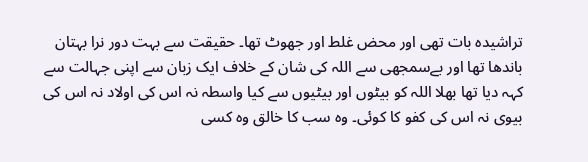تراشیدہ بات تھی اور محض غلط اور جھوٹ تھا۔ حقیقت سے بہت دور نرا بہتان باندھا تھا اور بےسمجھی سے اللہ کی شان کے خلاف ایک زبان سے اپنی جہالت سے کہہ دیا تھا بھلا اللہ کو بیٹوں اور بیٹیوں سے کیا واسطہ نہ اس کی اولاد نہ اس کی بیوی نہ اس کی کفو کا کوئی۔ وہ سب کا خالق وہ کسی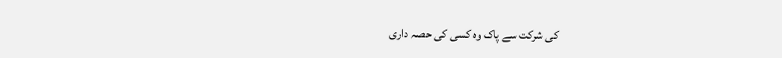کی شرکت سے پاک وہ کسی کی حصہ داری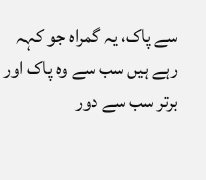سے پاک، یہ گمراہ جو کہہ رہے ہیں سب سے وہ پاک اور برتر سب سے دور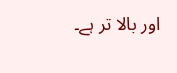اور بالا تر ہے۔